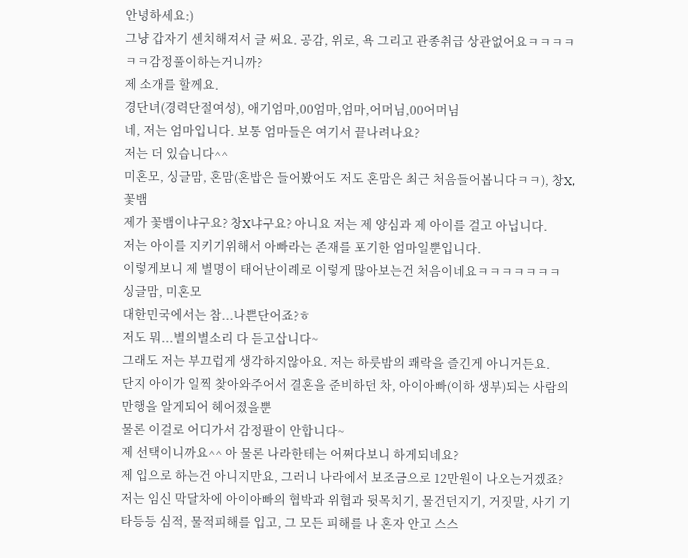안녕하세요:)
그냥 갑자기 센치해져서 글 써요. 공감, 위로, 욕 그리고 관종취급 상관없어요ㅋㅋㅋㅋㅋㅋ감정풀이하는거니까?
제 소개를 할께요.
경단녀(경력단절여성), 애기엄마,00엄마,엄마,어머님,00어머님
네, 저는 엄마입니다. 보통 엄마들은 여기서 끝나려나요?
저는 더 있습니다^^
미혼모, 싱글맘, 혼맘(혼밥은 들어봤어도 저도 혼맘은 최근 처음들어봅니다ㅋㅋ), 창X, 꽃뱀
제가 꽃뱀이냐구요? 창X냐구요? 아니요 저는 제 양심과 제 아이를 걸고 아닙니다.
저는 아이를 지키기위해서 아빠라는 존재를 포기한 엄마일뿐입니다.
이렇게보니 제 별명이 태어난이례로 이렇게 많아보는건 처음이네요ㅋㅋㅋㅋㅋㅋㅋ
싱글맘, 미혼모
대한민국에서는 참...나쁜단어죠?ㅎ
저도 뭐...별의별소리 다 듣고삽니다~
그래도 저는 부끄럽게 생각하지않아요. 저는 하룻밤의 쾌락을 즐긴게 아니거든요.
단지 아이가 일찍 찾아와주어서 결혼을 준비하던 차, 아이아빠(이하 생부)되는 사람의 만행을 알게되어 헤어졌을뿐
물론 이걸로 어디가서 감정팔이 안합니다~
제 선택이니까요^^ 아 물론 나라한테는 어쩌다보니 하게되네요?
제 입으로 하는건 아니지만요, 그러니 나라에서 보조금으로 12만원이 나오는거겠죠?
저는 임신 막달차에 아이아빠의 협박과 위협과 뒷목치기, 물건던지기, 거짓말, 사기 기타등등 심적, 물적피해를 입고, 그 모든 피해를 나 혼자 안고 스스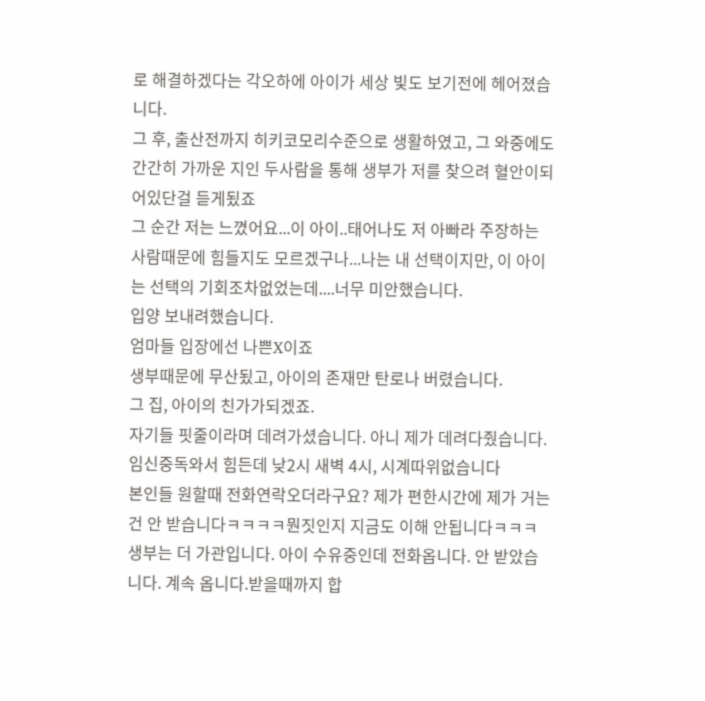로 해결하겠다는 각오하에 아이가 세상 빛도 보기전에 헤어졌습니다.
그 후, 출산전까지 히키코모리수준으로 생활하였고, 그 와중에도 간간히 가까운 지인 두사람을 통해 생부가 저를 찾으려 혈안이되어있단걸 듣게됬죠
그 순간 저는 느꼈어요...이 아이..태어나도 저 아빠라 주장하는 사람때문에 힘들지도 모르겠구나...나는 내 선택이지만, 이 아이는 선택의 기회조차없었는데....너무 미안했습니다.
입양 보내려했습니다.
엄마들 입장에선 나쁜X이죠
생부때문에 무산됬고, 아이의 존재만 탄로나 버렸습니다.
그 집, 아이의 친가가되겠죠.
자기들 핏줄이라며 데려가셨습니다. 아니 제가 데려다줬습니다.
임신중독와서 힘든데 낮2시 새벽 4시, 시계따위없습니다
본인들 원할때 전화연락오더라구요? 제가 편한시간에 제가 거는건 안 받습니다ㅋㅋㅋㅋ뭔짓인지 지금도 이해 안됩니다ㅋㅋㅋ
생부는 더 가관입니다. 아이 수유중인데 전화옵니다. 안 받았습니다. 계속 옵니다.받을때까지 합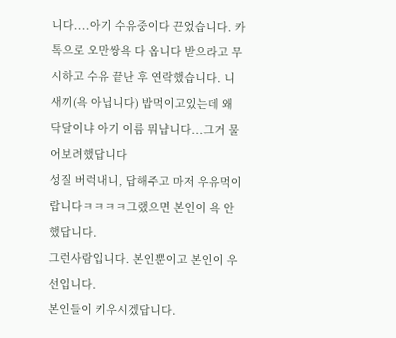니다....아기 수유중이다 끈었습니다. 카톡으로 오만쌍욕 다 옵니다 받으라고 무시하고 수유 끝난 후 연락했습니다. 니 새끼(욕 아닙니다) 밥먹이고있는데 왜 닥달이냐 아기 이름 뭐냡니다...그거 물어보려했답니다
성질 버럭내니, 답해주고 마저 우유먹이랍니다ㅋㅋㅋㅋ그랬으면 본인이 욕 안했답니다.
그런사람입니다. 본인뿐이고 본인이 우선입니다.
본인들이 키우시겠답니다.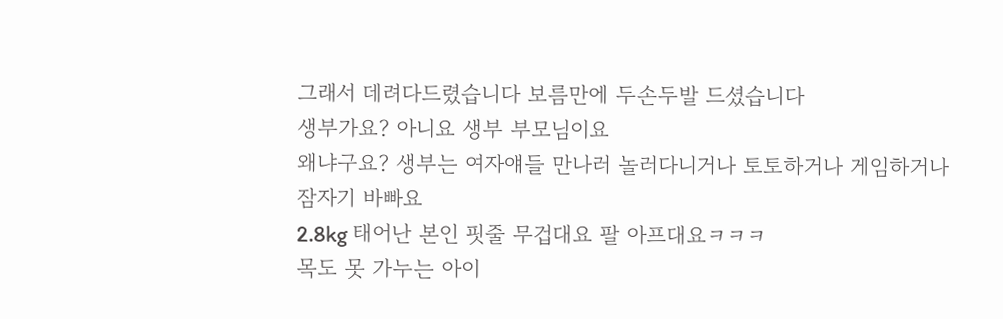그래서 데려다드렸습니다 보름만에 두손두발 드셨습니다
생부가요? 아니요 생부 부모님이요
왜냐구요? 생부는 여자얘들 만나러 놀러다니거나 토토하거나 게임하거나 잠자기 바빠요
2.8kg 태어난 본인 핏줄 무겁대요 팔 아프대요ㅋㅋㅋ
목도 못 가누는 아이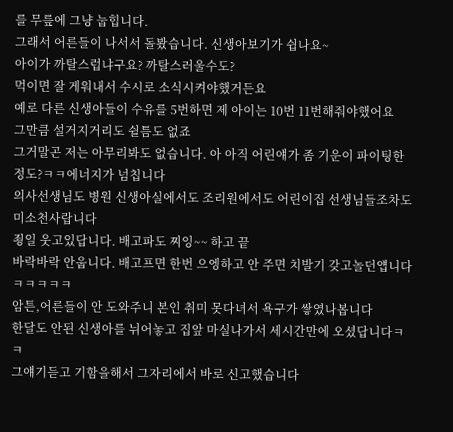를 무릎에 그냥 눕힙니다.
그래서 어른들이 나서서 돌봤습니다. 신생아보기가 쉽나요~
아이가 까탈스럽냐구요? 까탈스러울수도?
먹이면 잘 게워내서 수시로 소식시켜야했거든요
예로 다른 신생아들이 수유를 5번하면 제 아이는 10번 11번해줘야했어요
그만큼 설거지거리도 쉴틈도 없죠
그거말곤 저는 아무리봐도 없습니다. 아 아직 어린얘가 좀 기운이 파이팅한정도?ㅋㅋ에너지가 넘칩니다
의사선생님도 병원 신생아실에서도 조리원에서도 어린이집 선생님들조차도 미소천사랍니다
죙일 웃고있답니다. 배고파도 찌잉~~ 하고 끝
바락바락 안웁니다. 배고프면 한번 으엥하고 안 주면 치발기 갖고놀던얩니다ㅋㅋㅋㅋㅋ
암튼,어른들이 안 도와주니 본인 취미 못다녀서 욕구가 쌓였나봅니다
한달도 안된 신생아를 뉘어놓고 집앞 마실나가서 세시간만에 오셨답니다ㅋㅋ
그얘기듣고 기함을해서 그자리에서 바로 신고했습니다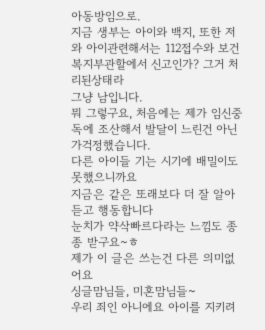아동방임으로.
지금 생부는 아이와 백지, 또한 저와 아이관련해서는 112접수와 보건복지부관할에서 신고인가? 그거 처리된상태라
그냥 남입니다.
뭐 그렇구요, 처음에는 제가 임신중독에 조산해서 발달이 느린건 아닌가걱정했습니다.
다른 아이들 기는 시기에 배밀이도 못했으니까요
지금은 같은 또래보다 더 잘 알아듣고 행동합니다
눈치가 약삭빠르다라는 느낌도 종종 받구요~ㅎ
제가 이 글은 쓰는건 다른 의미없어요
싱글맘님들, 미혼맘님들~
우리 죄인 아니에요 아이를 지키려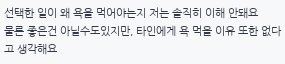선택한 일이 왜 욕을 먹어야는지 저는 솔직히 이해 안돼요
물론 좋은건 아닐수도있지만, 타인에게 욕 먹을 이유 또한 없다고 생각해요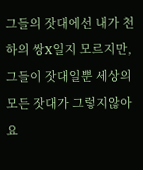그들의 잣대에선 내가 천하의 쌍X일지 모르지만, 그들이 잣대일뿐 세상의 모든 잣대가 그렇지않아요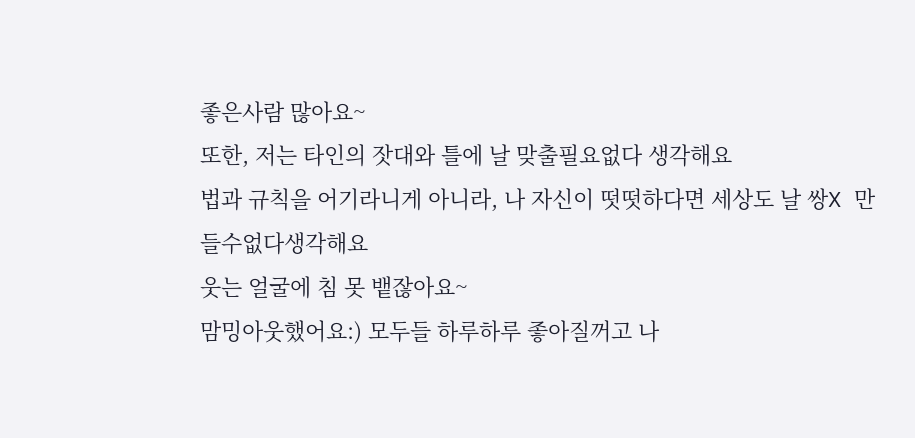좋은사람 많아요~
또한, 저는 타인의 잣대와 틀에 날 맞출필요없다 생각해요
법과 규칙을 어기라니게 아니라, 나 자신이 떳떳하다면 세상도 날 쌍X 만들수없다생각해요
웃는 얼굴에 침 못 뱉잖아요~
맘밍아웃했어요:) 모두들 하루하루 좋아질꺼고 나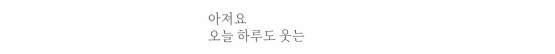아져요
오늘 하루도 웃는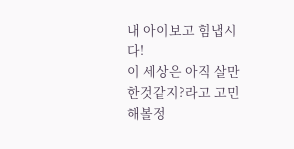내 아이보고 힘냅시다!
이 세상은 아직 살만한것같지?라고 고민해볼정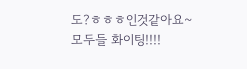도?ㅎㅎㅎ인것같아요~
모두들 화이팅!!!!